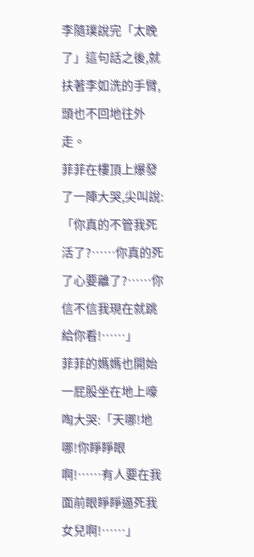李隨璞說完「太晚了」這句話之後,就扶著李如洗的手臂,頭也不回地往外走。
菲菲在樓頂上爆發了一陣大哭,尖叫說:「你真的不管我死活了?……你真的死了心要離了?……你信不信我現在就跳給你看!……」
菲菲的媽媽也開始一屁股坐在地上嚎啕大哭:「天哪!地哪!你睜睜眼啊!……有人要在我面前眼睜睜逼死我女兒啊!……」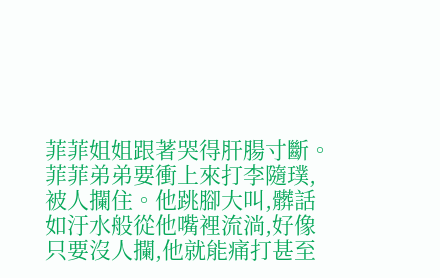菲菲姐姐跟著哭得肝腸寸斷。
菲菲弟弟要衝上來打李隨璞,被人攔住。他跳腳大叫,髒話如汙水般從他嘴裡流淌,好像只要沒人攔,他就能痛打甚至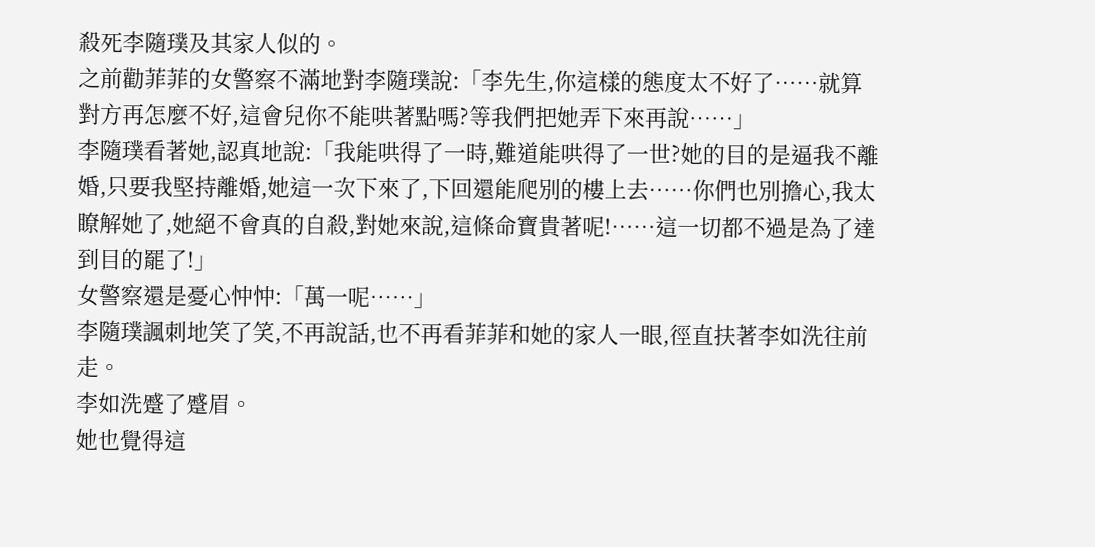殺死李隨璞及其家人似的。
之前勸菲菲的女警察不滿地對李隨璞說:「李先生,你這樣的態度太不好了……就算對方再怎麼不好,這會兒你不能哄著點嗎?等我們把她弄下來再說……」
李隨璞看著她,認真地說:「我能哄得了一時,難道能哄得了一世?她的目的是逼我不離婚,只要我堅持離婚,她這一次下來了,下回還能爬別的樓上去……你們也別擔心,我太瞭解她了,她絕不會真的自殺,對她來說,這條命寶貴著呢!……這一切都不過是為了達到目的罷了!」
女警察還是憂心忡忡:「萬一呢……」
李隨璞諷刺地笑了笑,不再說話,也不再看菲菲和她的家人一眼,徑直扶著李如洗往前走。
李如洗蹙了蹙眉。
她也覺得這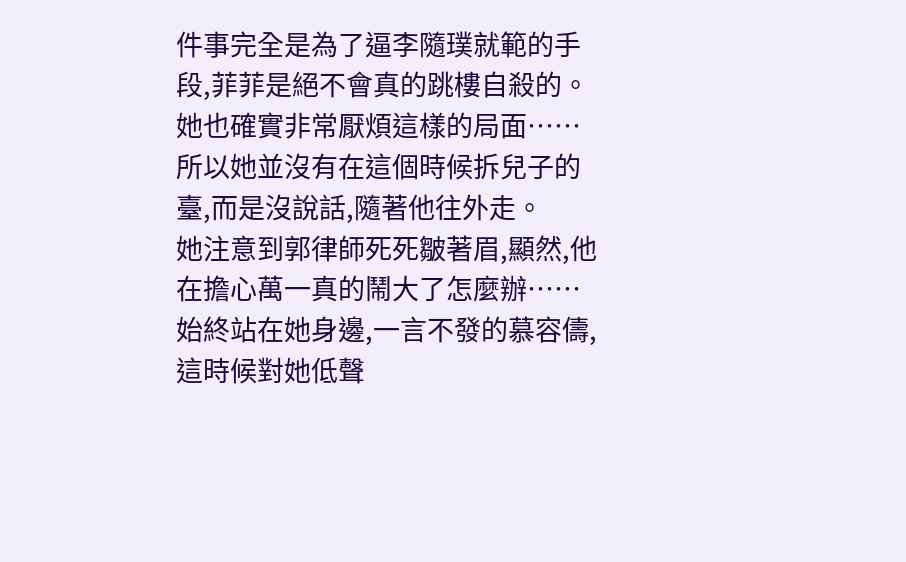件事完全是為了逼李隨璞就範的手段,菲菲是絕不會真的跳樓自殺的。
她也確實非常厭煩這樣的局面……
所以她並沒有在這個時候拆兒子的臺,而是沒說話,隨著他往外走。
她注意到郭律師死死皺著眉,顯然,他在擔心萬一真的鬧大了怎麼辦……
始終站在她身邊,一言不發的慕容儔,這時候對她低聲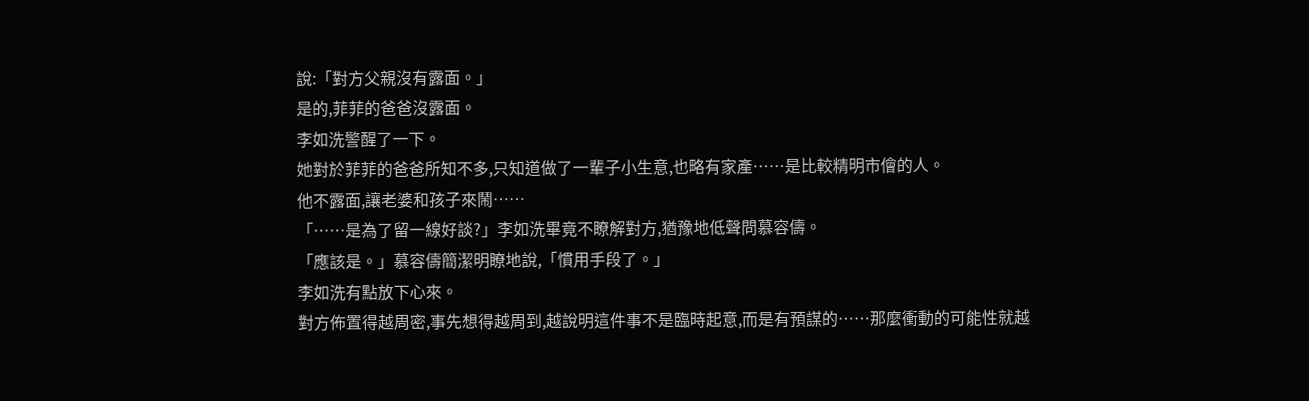說:「對方父親沒有露面。」
是的,菲菲的爸爸沒露面。
李如洗警醒了一下。
她對於菲菲的爸爸所知不多,只知道做了一輩子小生意,也略有家產……是比較精明市儈的人。
他不露面,讓老婆和孩子來鬧……
「……是為了留一線好談?」李如洗畢竟不瞭解對方,猶豫地低聲問慕容儔。
「應該是。」慕容儔簡潔明瞭地說,「慣用手段了。」
李如洗有點放下心來。
對方佈置得越周密,事先想得越周到,越說明這件事不是臨時起意,而是有預謀的……那麼衝動的可能性就越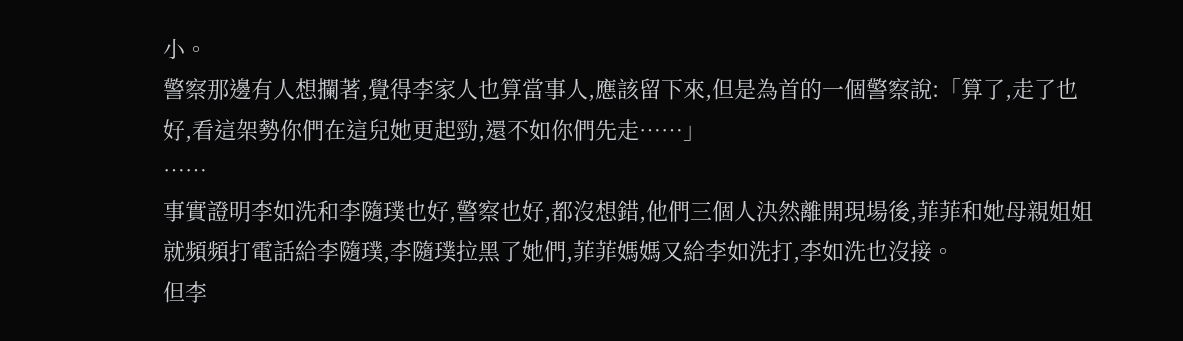小。
警察那邊有人想攔著,覺得李家人也算當事人,應該留下來,但是為首的一個警察說:「算了,走了也好,看這架勢你們在這兒她更起勁,還不如你們先走……」
……
事實證明李如洗和李隨璞也好,警察也好,都沒想錯,他們三個人決然離開現場後,菲菲和她母親姐姐就頻頻打電話給李隨璞,李隨璞拉黑了她們,菲菲媽媽又給李如洗打,李如洗也沒接。
但李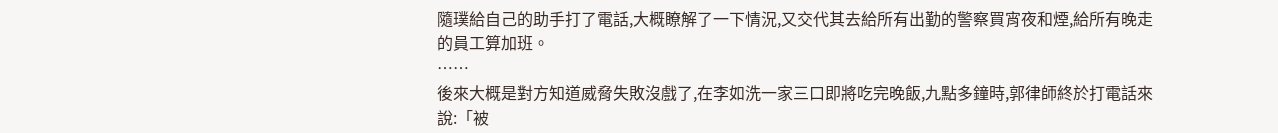隨璞給自己的助手打了電話,大概瞭解了一下情況,又交代其去給所有出勤的警察買宵夜和煙,給所有晚走的員工算加班。
……
後來大概是對方知道威脅失敗沒戲了,在李如洗一家三口即將吃完晚飯,九點多鐘時,郭律師終於打電話來說:「被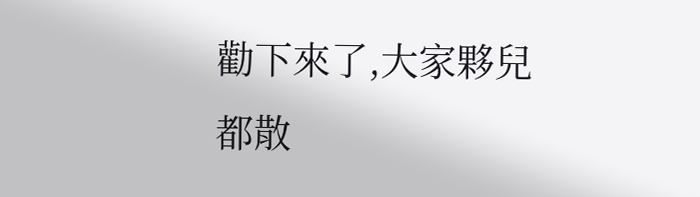勸下來了,大家夥兒都散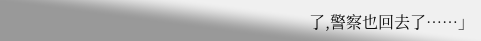了,警察也回去了……」